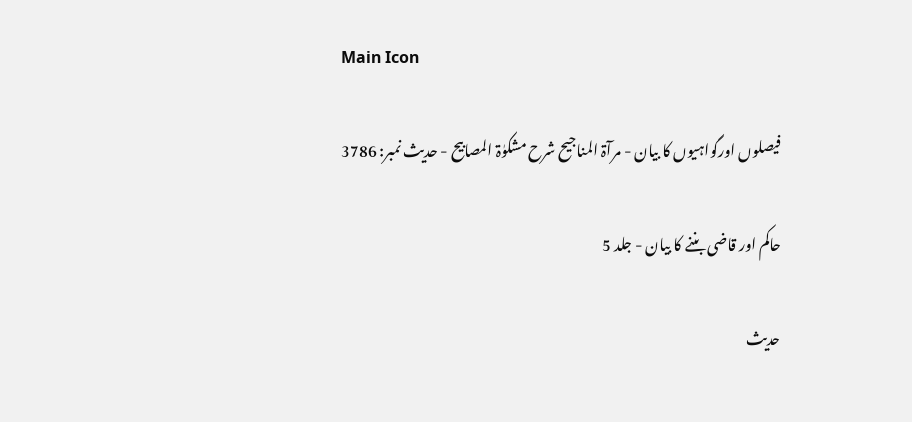Main Icon

فیصلوں اورگواہیوں کا بیان - مرآۃ المناجیح شرح مشکوٰۃ المصابیح - حدیث نمبر: 3786

حاکم اور قاضی بننے کا بیان - جلد 5

حدیث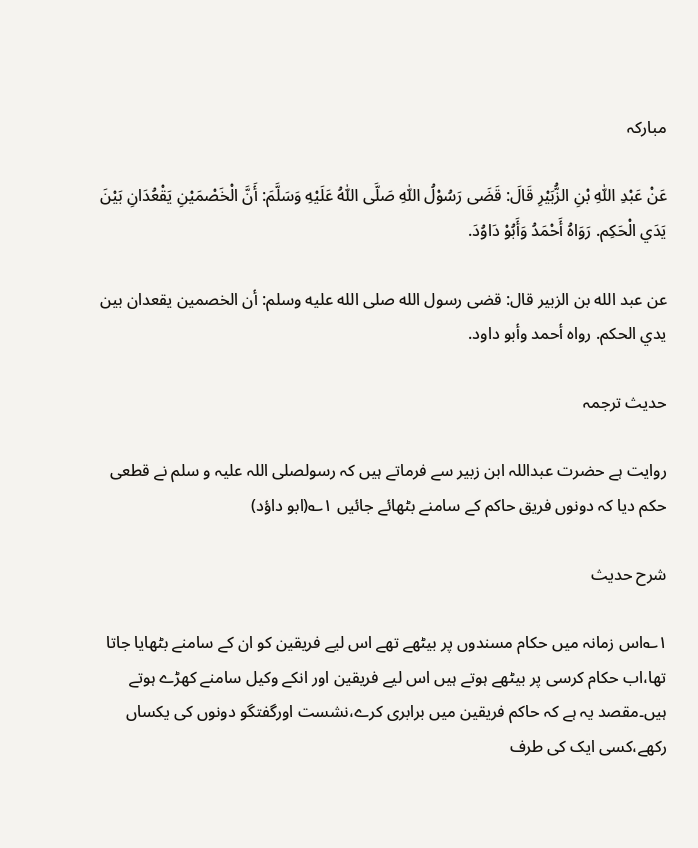مبارکہ

عَنْ عَبْدِ اللّٰهِ بْنِ الزُّبَيْرِ قَالَ: قَضَى رَسُوْلُ اللّٰهِ صَلَّى اللّٰهُ عَلَيْهِ وَسَلَّمَ: أَنَّ الْخَصْمَيْنِ يَقْعُدَانِ بَيْنَ يَدَي الْحَكِم. رَوَاهُ أَحْمَدُ وَأَبُوْ دَاوُدَ.

عن عبد الله بن الزبير قال: قضى رسول الله صلى الله عليه وسلم: أن الخصمين يقعدان بين يدي الحكم. رواه أحمد وأبو داود.

حدیث ترجمہ

روایت ہے حضرت عبداللہ ابن زبیر سے فرماتے ہیں کہ رسولصلی اللہ علیہ و سلم نے قطعی حکم دیا کہ دونوں فریق حاکم کے سامنے بٹھائے جائیں ۱؎(ابو داؤد)

شرح حدیث

۱؎اس زمانہ میں حکام مسندوں پر بیٹھے تھے اس لیے فریقین کو ان کے سامنے بٹھایا جاتا تھا،اب حکام کرسی پر بیٹھے ہوتے ہیں اس لیے فریقین اور انکے وکیل سامنے کھڑے ہوتے ہیں۔مقصد یہ ہے کہ حاکم فریقین میں برابری کرے،نشست اورگفتگو دونوں کی یکساں رکھے،کسی ایک کی طرف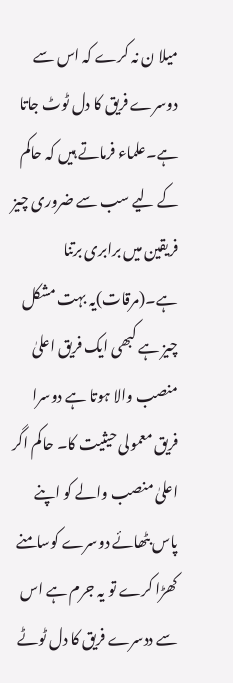میلا ن نہ کرے کہ اس سے دوسرے فریق کا دل ٹوٹ جاتا ہے۔علماء فرماتے ہیں کہ حاکم کے لیے سب سے ضروری چیز فریقین میں برابری برتنا ہے۔(مرقات)یہ بہت مشکل چیز ہے کبھی ایک فریق اعلیٰ منصب والا ہوتا ہے دوسرا فریق معمولی حیثیت کا۔ حاکم اگر اعلیٰ منصب والے کو اپنے پاس بٹھائے دوسرے کوسامنے کھڑا کرے تو یہ جرم ہے اس سے ددسرے فریق کا دل ٹوٹے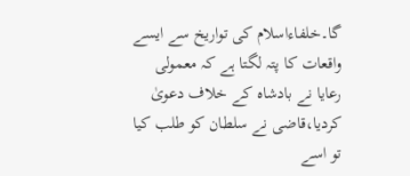گا۔خلفاءاسلام کی تواریخ سے ایسے واقعات کا پتہ لگتا ہے کہ معمولی رعایا نے بادشاہ کے خلاف دعویٰ کردیا،قاضی نے سلطان کو طلب کیا تو اسے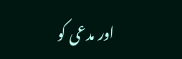اور مدعی کو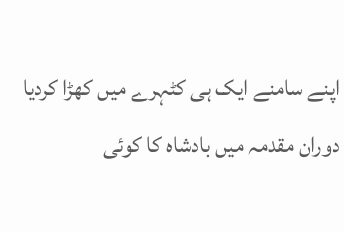اپنے سامنے ایک ہی کٹہرے میں کھڑا کردیا دوران مقدمہ میں بادشاہ کا کوئی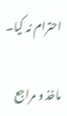احترام نہ کیا۔

ماخذ و مراجع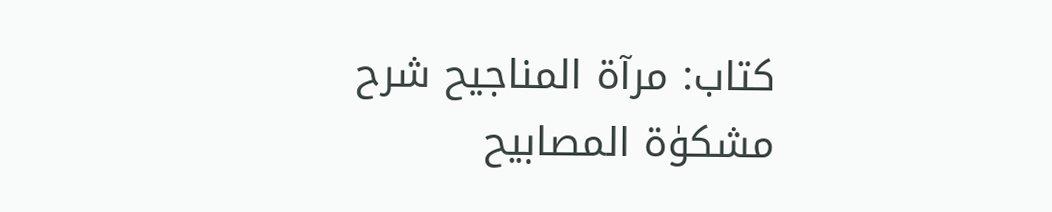کتاب: مرآۃ المناجیح شرح مشکوٰۃ المصابیح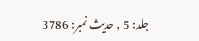جلد: 5 , حدیث نمبر: 3786